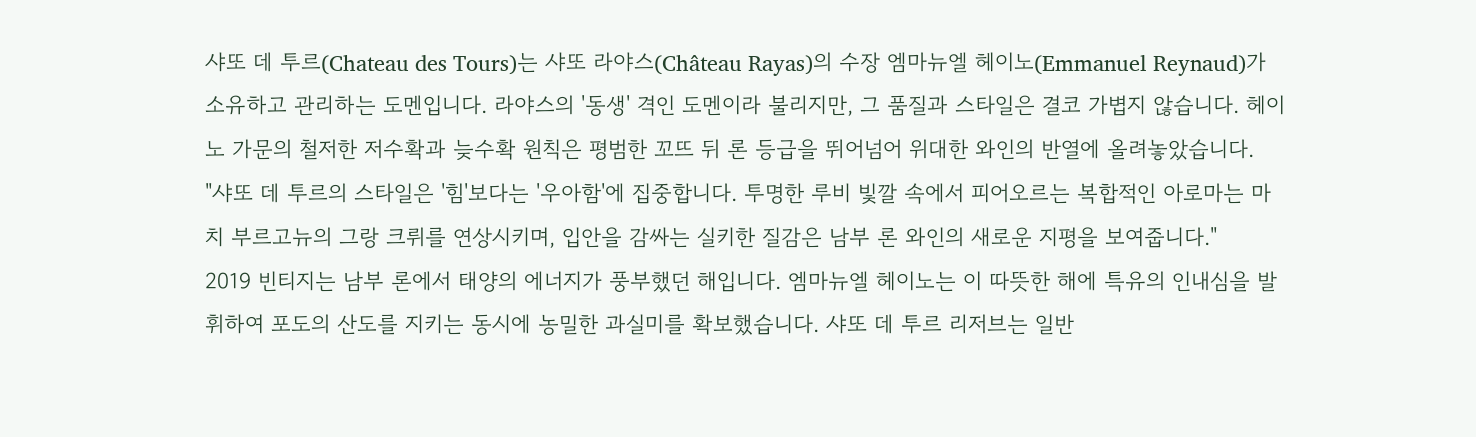샤또 데 투르(Chateau des Tours)는 샤또 라야스(Château Rayas)의 수장 엠마뉴엘 헤이노(Emmanuel Reynaud)가 소유하고 관리하는 도멘입니다. 라야스의 '동생' 격인 도멘이라 불리지만, 그 품질과 스타일은 결코 가볍지 않습니다. 헤이노 가문의 철저한 저수확과 늦수확 원칙은 평범한 꼬뜨 뒤 론 등급을 뛰어넘어 위대한 와인의 반열에 올려놓았습니다.
"샤또 데 투르의 스타일은 '힘'보다는 '우아함'에 집중합니다. 투명한 루비 빛깔 속에서 피어오르는 복합적인 아로마는 마치 부르고뉴의 그랑 크뤼를 연상시키며, 입안을 감싸는 실키한 질감은 남부 론 와인의 새로운 지평을 보여줍니다."
2019 빈티지는 남부 론에서 태양의 에너지가 풍부했던 해입니다. 엠마뉴엘 헤이노는 이 따뜻한 해에 특유의 인내심을 발휘하여 포도의 산도를 지키는 동시에 농밀한 과실미를 확보했습니다. 샤또 데 투르 리저브는 일반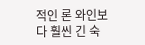적인 론 와인보다 훨씬 긴 숙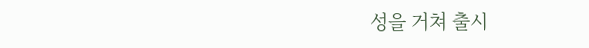성을 거쳐 출시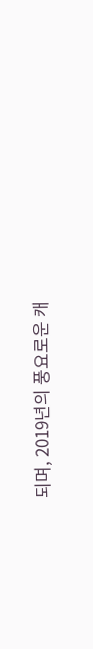되며, 2019년의 풍요로운 캐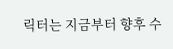릭터는 지금부터 향후 수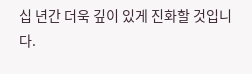십 년간 더욱 깊이 있게 진화할 것입니다.